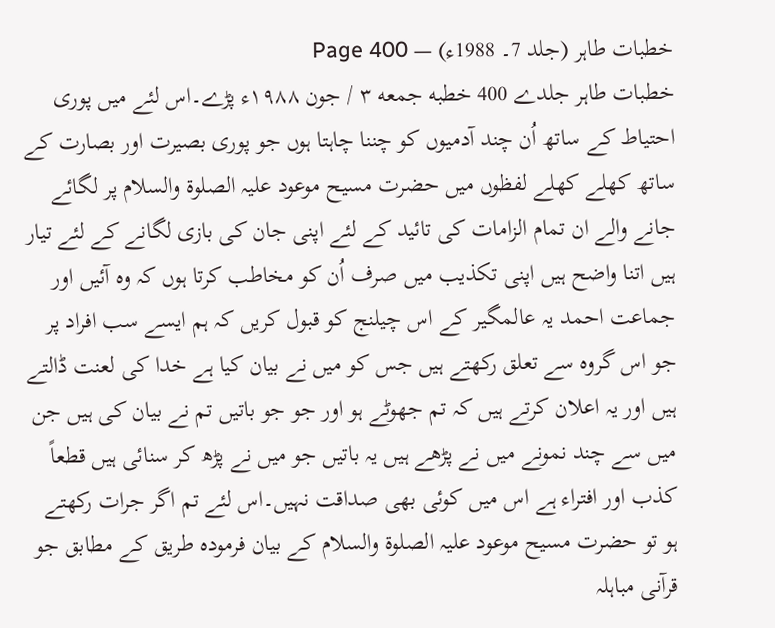خطبات طاہر (جلد 7۔ 1988ء) — Page 400
خطبات طاہر جلدے 400 خطبه جمعه ۳ / جون ۱۹۸۸ء پڑے۔اس لئے میں پوری احتیاط کے ساتھ اُن چند آدمیوں کو چننا چاہتا ہوں جو پوری بصیرت اور بصارت کے ساتھ کھلے کھلے لفظوں میں حضرت مسیح موعود علیہ الصلوۃ والسلام پر لگائے جانے والے ان تمام الزامات کی تائید کے لئے اپنی جان کی بازی لگانے کے لئے تیار ہیں اتنا واضح ہیں اپنی تکذیب میں صرف اُن کو مخاطب کرتا ہوں کہ وہ آئیں اور جماعت احمد یہ عالمگیر کے اس چیلنج کو قبول کریں کہ ہم ایسے سب افراد پر جو اس گروہ سے تعلق رکھتے ہیں جس کو میں نے بیان کیا ہے خدا کی لعنت ڈالتے ہیں اور یہ اعلان کرتے ہیں کہ تم جھوٹے ہو اور جو جو باتیں تم نے بیان کی ہیں جن میں سے چند نمونے میں نے پڑھے ہیں یہ باتیں جو میں نے پڑھ کر سنائی ہیں قطعاً کذب اور افتراء ہے اس میں کوئی بھی صداقت نہیں۔اس لئے تم اگر جرات رکھتے ہو تو حضرت مسیح موعود علیہ الصلوۃ والسلام کے بیان فرمودہ طریق کے مطابق جو قرآنی مباہلہ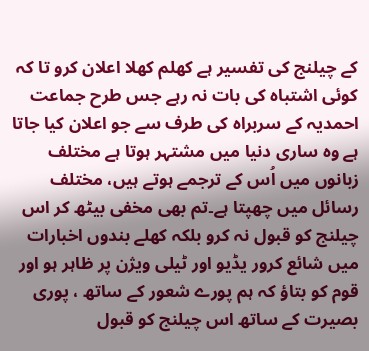کے چیلنج کی تفسیر ہے کھلم کھلا اعلان کرو تا کہ کوئی اشتباہ کی بات نہ رہے جس طرح جماعت احمدیہ کے سربراہ کی طرف سے جو اعلان کیا جاتا ہے وہ ساری دنیا میں مشتہر ہوتا ہے مختلف زبانوں میں اُس کے ترجمے ہوتے ہیں، مختلف رسائل میں چھپتا ہے۔تم بھی مخفی بیٹھ کر اس چیلنج کو قبول نہ کرو بلکہ کھلے بندوں اخبارات میں شائع کرور یڈیو اور ٹیلی ویژن پر ظاہر ہو اور قوم کو بتاؤ کہ ہم پورے شعور کے ساتھ ، پوری بصیرت کے ساتھ اس چیلنج کو قبول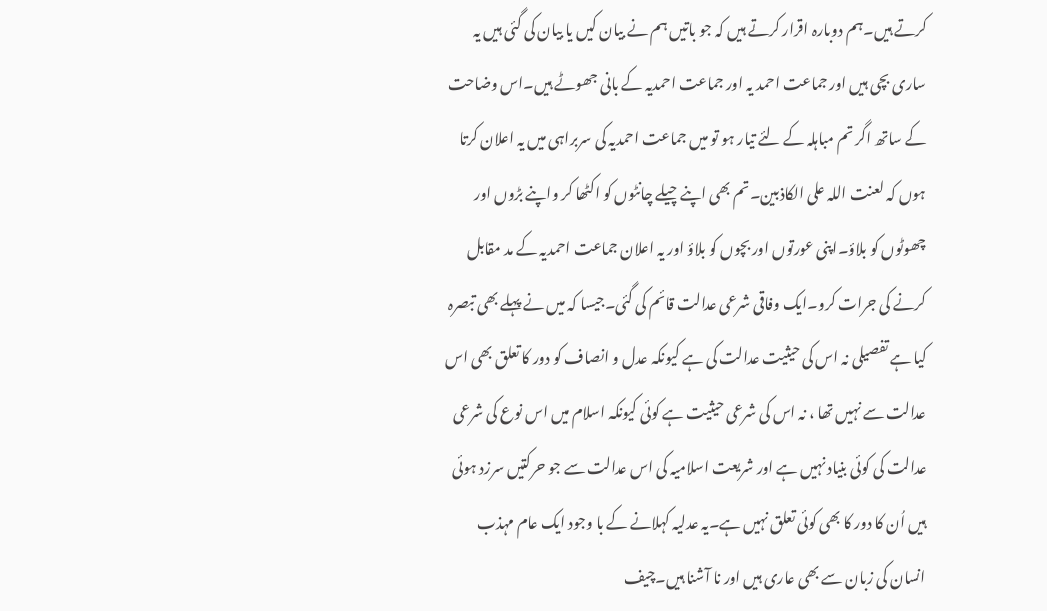کرتے ہیں۔ہم دوبارہ اقرار کرتے ہیں کہ جو باتیں ہم نے بیان کیں یا بیان کی گئی ہیں یہ ساری بچی ہیں اور جماعت احمد یہ اور جماعت احمدیہ کے بانی جھوٹے ہیں۔اس وضاحت کے ساتھ اگر تم مباہلہ کے لئے تیار ہو تو میں جماعت احمدیہ کی سربراہی میں یہ اعلان کرتا ہوں کہ لعنت اللہ علی الکاذبین۔تم بھی اپنے چیلے چانٹوں کو اکٹھا کر واپنے بڑوں اور چھوٹوں کو بلاؤ۔اپنی عورتوں اور بچوں کو بلاؤ اور یہ اعلان جماعت احمدیہ کے مد مقابل کرنے کی جرات کرو۔ایک وفاقی شرعی عدالت قائم کی گئی۔جیسا کہ میں نے پہلے بھی تبصرہ کیا ہے تفصیلی نہ اس کی حیثیت عدالت کی ہے کیونکہ عدل و انصاف کو دور کا تعلق بھی اس عدالت سے نہیں تھا ، نہ اس کی شرعی حیثیت ہے کوئی کیونکہ اسلام میں اس نوع کی شرعی عدالت کی کوئی بنیاد نہیں ہے اور شریعت اسلامیہ کی اس عدالت سے جو حرکتیں سرزد ہوئی ہیں اُن کا دور کا بھی کوئی تعلق نہیں ہے۔یہ عدلیہ کہلانے کے با وجود ایک عام مہذب انسان کی زبان سے بھی عاری ہیں اور نا آشنا ہیں۔چیف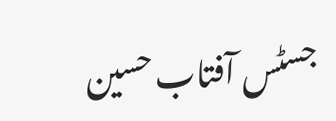جسٹس آفتاب حسین